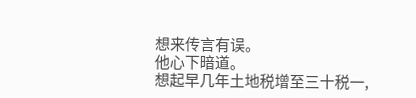想来传言有误。
他心下暗道。
想起早几年土地税增至三十税一,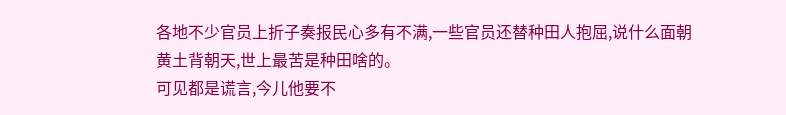各地不少官员上折子奏报民心多有不满,一些官员还替种田人抱屈,说什么面朝黄土背朝天,世上最苦是种田啥的。
可见都是谎言,今儿他要不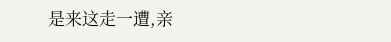是来这走一遭,亲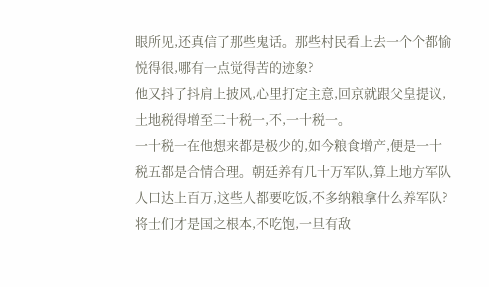眼所见,还真信了那些鬼话。那些村民看上去一个个都愉悦得很,哪有一点觉得苦的迹象?
他又抖了抖肩上披风,心里打定主意,回京就跟父皇提议,土地税得增至二十税一,不,一十税一。
一十税一在他想来都是极少的,如今粮食增产,便是一十税五都是合情合理。朝廷养有几十万军队,算上地方军队人口达上百万,这些人都要吃饭,不多纳粮拿什么养军队?
将士们才是国之根本,不吃饱,一旦有敌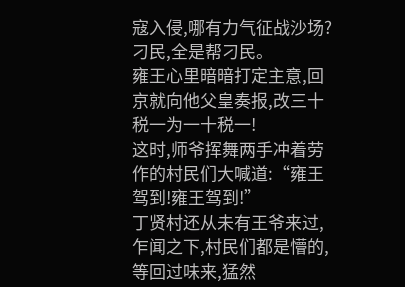寇入侵,哪有力气征战沙场?
刁民,全是帮刁民。
雍王心里暗暗打定主意,回京就向他父皇奏报,改三十税一为一十税一!
这时,师爷挥舞两手冲着劳作的村民们大喊道:“雍王驾到!雍王驾到!”
丁贤村还从未有王爷来过,乍闻之下,村民们都是懵的,等回过味来,猛然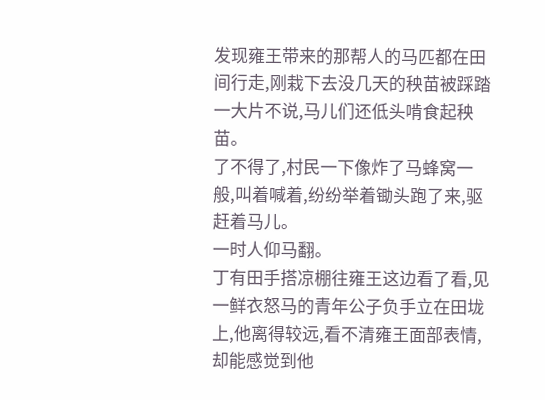发现雍王带来的那帮人的马匹都在田间行走,刚栽下去没几天的秧苗被踩踏一大片不说,马儿们还低头啃食起秧苗。
了不得了,村民一下像炸了马蜂窝一般,叫着喊着,纷纷举着锄头跑了来,驱赶着马儿。
一时人仰马翻。
丁有田手搭凉棚往雍王这边看了看,见一鲜衣怒马的青年公子负手立在田垅上,他离得较远,看不清雍王面部表情,却能感觉到他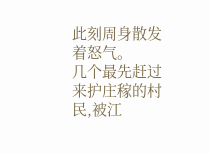此刻周身散发着怒气。
几个最先赶过来护庄稼的村民,被江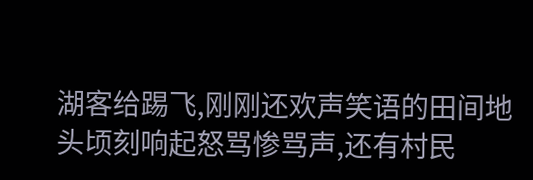湖客给踢飞,刚刚还欢声笑语的田间地头顷刻响起怒骂惨骂声,还有村民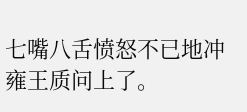七嘴八舌愤怒不已地冲雍王质问上了。